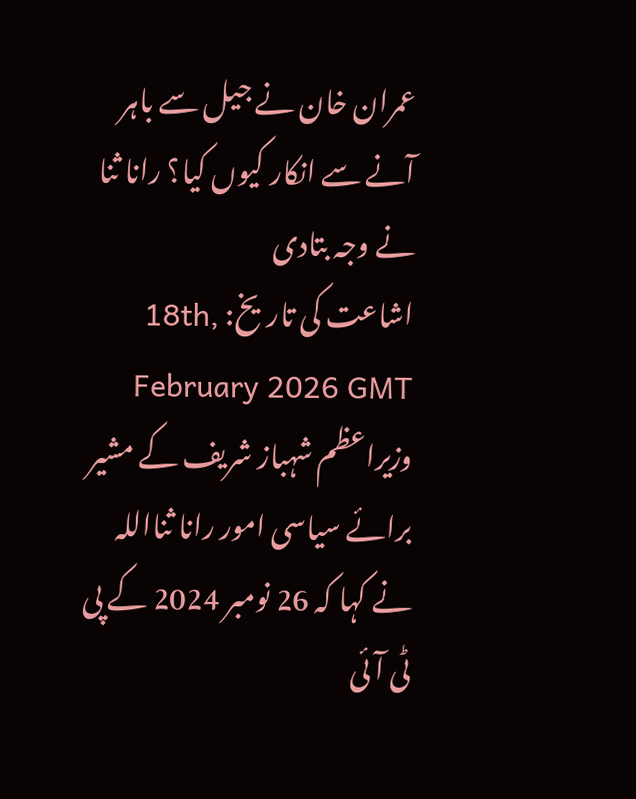عمران خان نے جیل سے باہر آنے سے انکار کیوں کیا؟ رانا ثنا نے وجہ بتادی
اشاعت کی تاریخ: 18th, February 2026 GMT
وزیراعظم شہباز شریف کے مشیر برائے سیاسی امور رانا ثنااللہ نے کہا کہ 26 نومبر 2024 کے پی ٹی آئی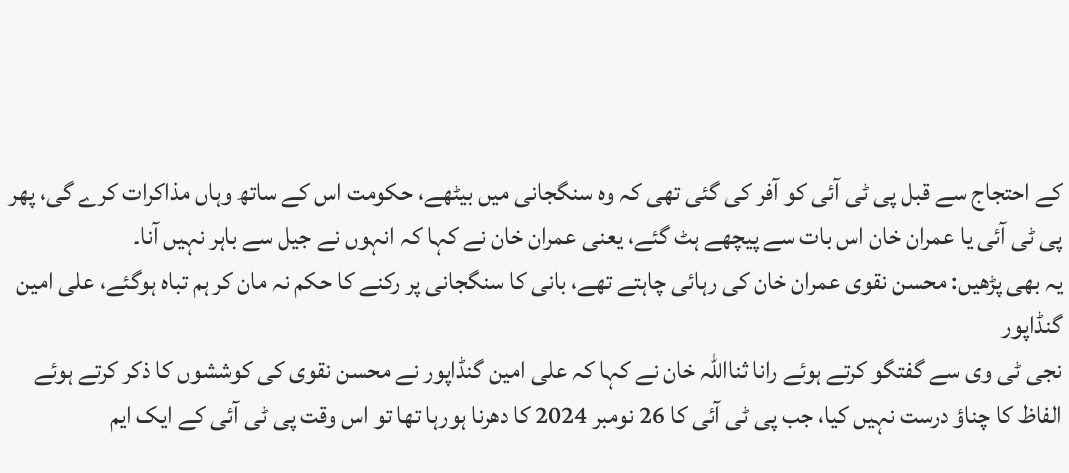کے احتجاج سے قبل پی ٹی آئی کو آفر کی گئی تھی کہ وہ سنگجانی میں بیٹھے، حکومت اس کے ساتھ وہاں مذاکرات کرے گی، پھر پی ٹی آئی یا عمران خان اس بات سے پیچھے ہٹ گئے، یعنی عمران خان نے کہا کہ انہوں نے جیل سے باہر نہیں آنا۔
یہ بھی پڑھیں: محسن نقوی عمران خان کی رہائی چاہتے تھے، بانی کا سنگجانی پر رکنے کا حکم نہ مان کر ہم تباہ ہوگئے، علی امین گنڈاپور
نجی ٹی وی سے گفتگو کرتے ہوئے رانا ثنااللہ خان نے کہا کہ علی امین گنڈاپور نے محسن نقوی کی کوششوں کا ذکر کرتے ہوئے الفاظ کا چناؤ درست نہیں کیا، جب پی ٹی آئی کا 26 نومبر 2024 کا دھرنا ہورہا تھا تو اس وقت پی ٹی آئی کے ایک ایم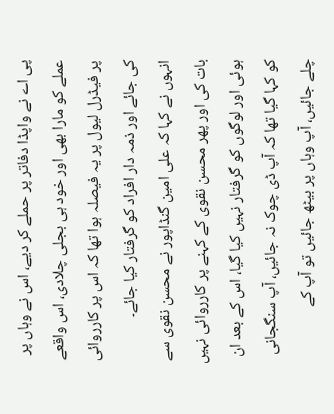پی اے نے واپڈا دفاتر پر حملے کر دیے، اس نے وہاں پر عملے کو مارا بھی اور خود ہی بجلی چلادی، اس واقعے پر فیڈرل لیول پر یہ فیصلہ ہوا تھا کہ اس پر کارروائی کی جائے اور ذمہ دار افراد کو گرفتار کیا جائے۔
انہوں نے کہا کہ علی امین گنڈاپور نے محسن نقوی سے بات کی اور پھر محسن نقوی کے کہنے پر کارروائی نہیں ہوئی اور لوگوں کو گرفتار نہیں کیا گیا، اس کے بعد ان کو کہا گیا تھا کہ آپ ڈی چوک نہ جائیں، آپ سنگجانی چلے جائیں، آپ وہاں پر بیٹھ جائیں تو آپ کے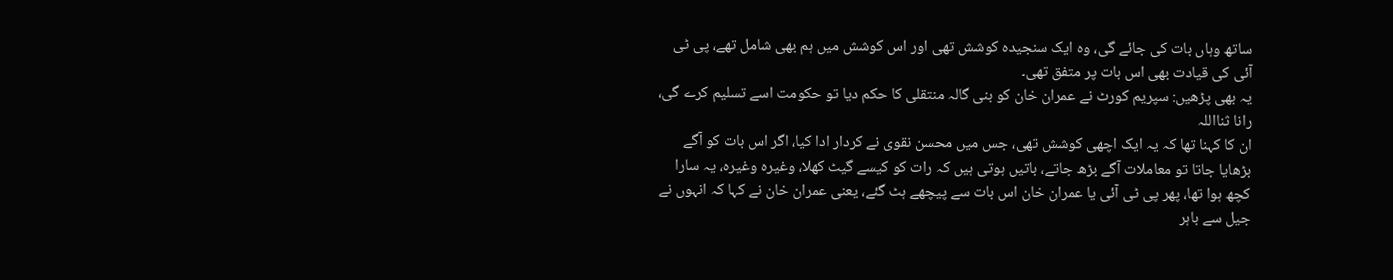ساتھ وہاں بات کی جائے گی، وہ ایک سنجیدہ کوشش تھی اور اس کوشش میں ہم بھی شامل تھے، پی ٹی آئی کی قیادت بھی اس بات پر متفق تھی۔
یہ بھی پڑھیں: سپریم کورٹ نے عمران خان کو بنی گالہ منتقلی کا حکم دیا تو حکومت اسے تسلیم کرے گی، رانا ثنااللہ
ان کا کہنا تھا کہ یہ ایک اچھی کوشش تھی، جس میں محسن نقوی نے کردار ادا کیا، اگر اس بات کو آگے بڑھایا جاتا تو معاملات آگے بڑھ جاتے، باتیں ہوتی ہیں کہ رات کو کیسے گیٹ کھلا، وغیرہ وغیرہ، یہ سارا کچھ ہوا تھا، پھر پی ٹی آئی یا عمران خان اس بات سے پیچھے ہٹ گئے، یعنی عمران خان نے کہا کہ انہوں نے جیل سے باہر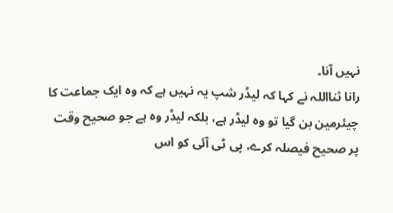نہیں آنا۔
رانا ثنااللہ نے کہا کہ لیڈر شپ یہ نہیں ہے کہ وہ ایک جماعت کا چیئرمین بن گیا تو وہ لیڈر ہے، بلکہ لیڈر وہ ہے جو صحیح وقت پر صحیح فیصلہ کرے، پی ٹی آئی کو اس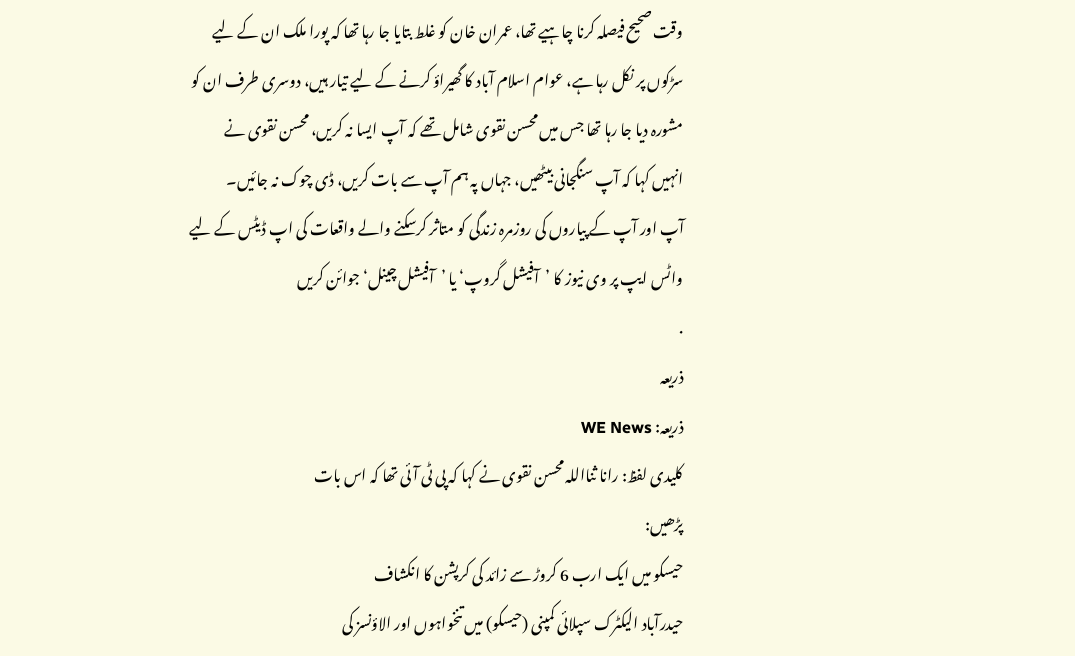وقت صحیح فیصلہ کرنا چاہیے تھا، عمران خان کو غلط بتایا جا رہا تھا کہ پورا ملک ان کے لیے سڑکوں پر نکل رہا ہے، عوام اسلام آباد کا گھیراؤ کرنے کے لیے تیار ہیں، دوسری طرف ان کو مشورہ دیا جا رہا تھا جس میں محسن نقوی شامل تھے کہ آپ ایسا نہ کریں، محسن نقوی نے انہیں کہا کہ آپ سنگجانی بیٹھیں، جہاں پہ ہم آپ سے بات کریں، ڈی چوک نہ جائیں۔
آپ اور آپ کے پیاروں کی روزمرہ زندگی کو متاثر کرسکنے والے واقعات کی اپ ڈیٹس کے لیے واٹس ایپ پر وی نیوز کا ’آفیشل گروپ‘ یا ’آفیشل چینل‘ جوائن کریں
.
ذریعہ
ذریعہ: WE News
کلیدی لفظ: رانا ثنااللہ محسن نقوی نے کہا کہ پی ٹی آئی تھا کہ اس بات
پڑھیں:
حیسکو میں ایک ارب 6 کروڑ سے زائد کی کرپشن کا انکشاف
حیدرآباد الیکٹرک سپلائی کمپنی (حیسکو) میں تنخواہوں اور الاؤنسز کی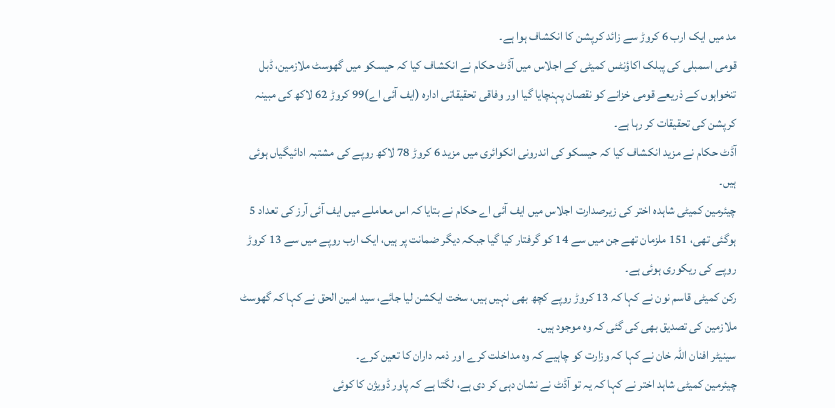مد میں ایک ارب 6 کروڑ سے زائد کرپشن کا انکشاف ہوا ہے۔
قومی اسمبلی کی پبلک اکاؤنٹس کمیٹی کے اجلاس میں آڈٹ حکام نے انکشاف کیا کہ حیسکو میں گھوسٹ ملازمین، ڈبل تنخواہوں کے ذریعے قومی خزانے کو نقصان پہنچایا گیا اور وفاقی تحقیقاتی ادارہ (ایف آئی اے)99 کروڑ 62 لاکھ کی مبینہ کرپشن کی تحقیقات کر رہا ہے۔
آڈٹ حکام نے مزید انکشاف کیا کہ حیسکو کی اندرونی انکوائری میں مزید 6 کروڑ 78 لاکھ روپے کی مشتبہ ادائیگیاں ہوئی ہیں۔
چیئرمین کمیٹی شاہدہ اختر کی زیرصدارت اجلاس میں ایف آئی اے حکام نے بتایا کہ اس معاملے میں ایف آئی آرز کی تعداد 5 ہوگئی تھی، 151 ملزمان تھے جن میں سے 14 کو گرفتار کیا گیا جبکہ دیگر ضمانت پر ہیں، ایک ارب روپے میں سے 13 کروڑ روپے کی ریکوری ہوئی ہے۔
رکن کمیٹی قاسم نون نے کہا کہ 13 کروڑ روپے کچھ بھی نہیں ہیں، سخت ایکشن لیا جائے، سید امین الحق نے کہا کہ گھوسٹ ملازمین کی تصدیق بھی کی گئی کہ وہ موجود ہیں۔
سینیٹر افنان اللہ خان نے کہا کہ وزارت کو چاہیے کہ وہ مداخلت کرے اور ذمہ داران کا تعین کرے۔
چیئرمین کمیٹی شاہد اختر نے کہا کہ یہ تو آڈٹ نے نشان دہی کر دی ہے، لگتا ہے کہ پاور ڈویژن کا کوئی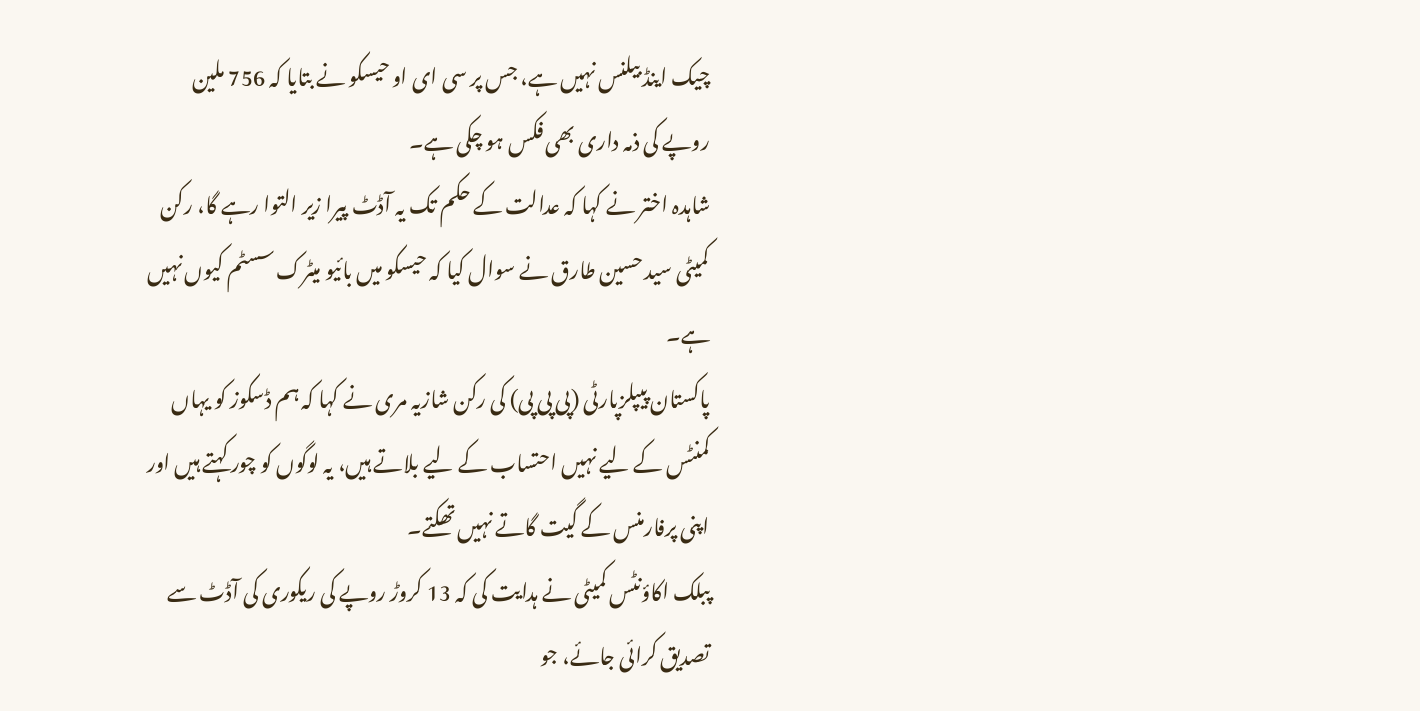چیک اینڈ بیلنس نہیں ہے، جس پر سی ای او حیسکو نے بتایا کہ 756 ملین روپے کی ذمہ داری بھی فکس ہو چکی ہے۔
شاہدہ اختر نے کہا کہ عدالت کے حکم تک یہ آڈٹ پیرا زیر التوا رہے گا، رکن کمیٹی سید حسین طارق نے سوال کیا کہ حیسکو میں بائیو میٹرک سسٹم کیوں نہیں ہے۔
پاکستان پیپلزپارٹی (پی پی پی) کی رکن شازیہ مری نے کہا کہ ہم ڈسکوز کو یہاں کمنٹس کے لیے نہیں احتساب کے لیے بلاتے ہیں، یہ لوگوں کو چور کہتے ہیں اور اپنی پرفارمنس کے گیت گاتے نہیں تھکتے۔
پبلک اکاؤنٹس کمیٹی نے ہدایت کی کہ 13 کروڑ روپے کی ریکوری کی آڈٹ سے تصدیق کرائی جائے، جو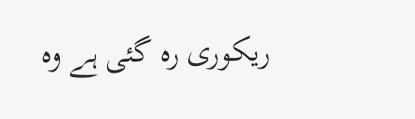ریکوری رہ گئی ہے وہ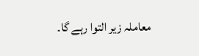معاملہ زیر التوا رہے گا۔